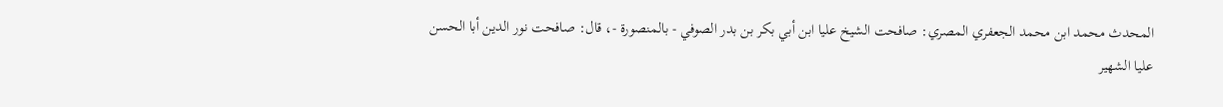المحدث محمد ابن محمد الجعفري المصري: صافحت الشيخ عليا ابن أبي بكر بن بدر الصوفي - بالمنصورة -، قال: صافحت نور الدين أبا الحسن عليا الشهير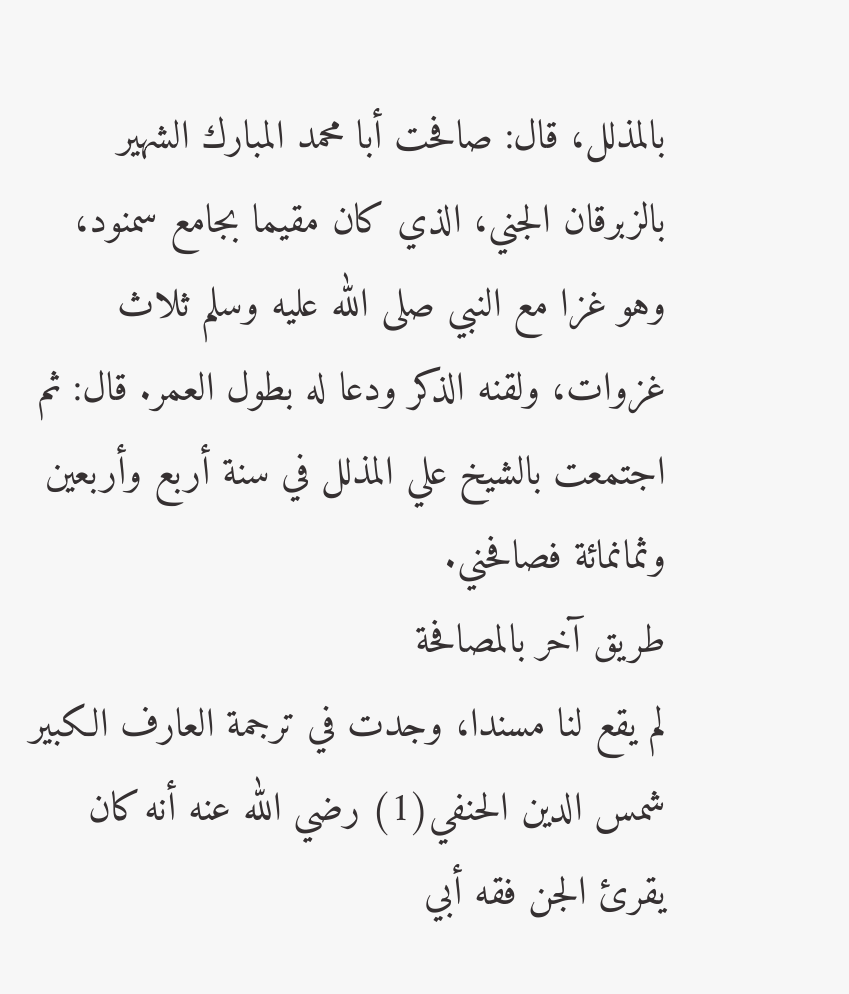بالمذلل، قال: صافحت أبا محمد المبارك الشهير بالزبرقان الجني، الذي كان مقيما بجامع سمنود، وهو غزا مع النبي صلى الله عليه وسلم ثلاث غزوات، ولقنه الذكر ودعا له بطول العمر. قال: ثم اجتمعت بالشيخ علي المذلل في سنة أربع وأربعين وثمانمائة فصافحني.
طريق آخر بالمصافحة
لم يقع لنا مسندا، وجدت في ترجمة العارف الكبير شمس الدين الحنفي(1) رضي الله عنه أنه كان يقرئ الجن فقه أبي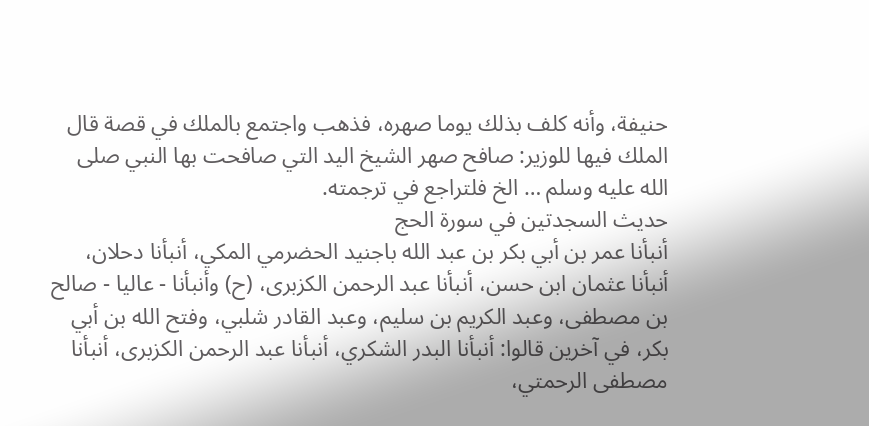حنيفة، وأنه كلف بذلك يوما صهره، فذهب واجتمع بالملك في قصة قال الملك فيها للوزير: صافح صهر الشيخ اليد التي صافحت بها النبي صلى الله عليه وسلم … الخ فلتراجع في ترجمته.
حديث السجدتين في سورة الحج
أنبأنا عمر بن أبي بكر بن عبد الله باجنيد الحضرمي المكي، أنبأنا دحلان، أنبأنا عثمان ابن حسن، أنبأنا عبد الرحمن الكزبرى، (ح) وأنبأنا - عاليا - صالح بن مصطفى، وعبد الكريم بن سليم، وعبد القادر شلبي، وفتح الله بن أبي بكر، في آخرين قالوا: أنبأنا البدر الشكري، أنبأنا عبد الرحمن الكزبرى، أنبأنا مصطفى الرحمتي،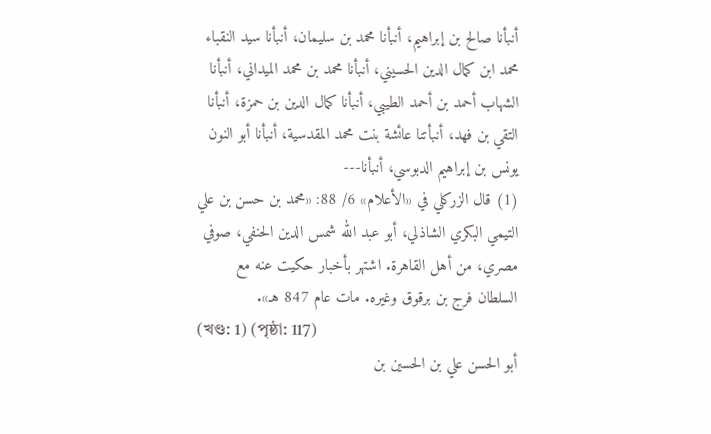أنبأنا صالح بن إبراهيم، أنبأنا محمد بن سليمان، أنبأنا سيد النقباء محمد ابن كمال الدين الحسيني، أنبأنا محمد بن محمد الميداني، أنبأنا الشهاب أحمد بن أحمد الطيبي، أنبأنا كمال الدين بن حمزة، أنبأنا التقي بن فهد، أنبأتنا عائشة بنت محمد المقدسية، أنبأنا أبو النون يونس بن إبراهيم الدبوسي، أنبأنا---
(1) قال الزركلي في «الأعلام» 6/ 88: «محمد بن حسن بن علي التيمي البكري الشاذلي، أبو عبد الله شمس الدين الحنفي، صوفي مصري، من أهل القاهرة. اشتهر بأخبار حكيت عنه مع السلطان فرج بن برقوق وغيره. مات عام 847 هـ».
(খণ্ড: 1) (পৃষ্ঠা: 117)
أبو الحسن علي بن الحسين بن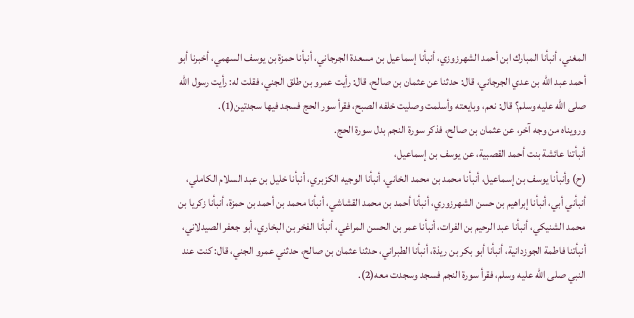المغني، أنبأنا المبارك ابن أحمد الشهرزوزي، أنبأنا إسماعيل بن مسعدة الجرجاني، أنبأنا حمزة بن يوسف السهمي، أخبرنا أبو أحمد عبد الله بن عدي الجرجاني، قال: حدثنا عن عثمان بن صالح، قال: رأيت عمرو بن طلق الجني، فقلت له: رأيت رسول الله صلى الله عليه وسلم؟ قال: نعم، وبايعته وأسلمت وصليت خلفه الصبح، فقرأ سور الحج فسجد فيها سجدتين(1).
ورويناه من وجه آخر، عن عثمان بن صالح، فذكر سورة النجم بدل سورة الحج.
أنبأتنا عائشة بنت أحمد القصبية، عن يوسف بن إسماعيل،
(ح) وأنبأنا يوسف بن إسماعيل، أنبأنا محمد بن محمد الخاني، أنبأنا الوجيه الكزبري، أنبأنا خليل بن عبد السلام الكاملي، أنبأني أبي، أنبأنا إبراهيم بن حسن الشهرزوري، أنبأنا أحمد بن محمد القشاشي، أنبأنا محمد بن أحمد بن حمزة، أنبأنا زكريا بن محمد الشنيكي، أنبأنا عبد الرحيم بن الفرات، أنبأنا عمر بن الحسن المراغي، أنبأنا الفخر بن البخاري، أبو جعفر الصيدلاني، أنبأتنا فاطمة الجوزدانية، أنبأنا أبو بكر بن ريذة، أنبأنا الطبراني، حدثنا عثمان بن صالح، حدثني عمرو الجني، قال: كنت عند النبي صلى الله عليه وسلم، فقرأ سورة النجم فسجد وسجدت معه(2).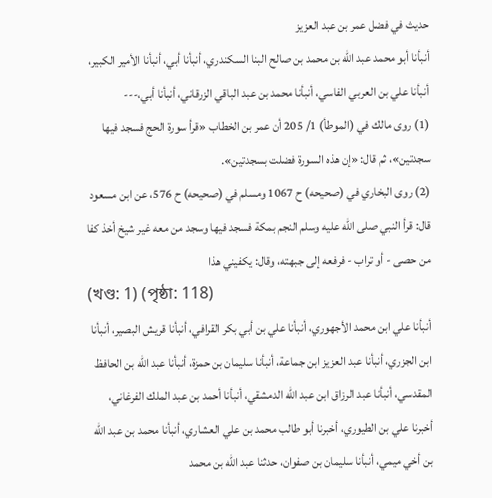حديث في فضل عمر بن عبد العزيز
أنبأنا أبو محمد عبد الله بن محمد بن صالح البنا السكندري، أنبأنا أبي، أنبأنا الأمير الكبير، أنبأنا علي بن العربي الفاسي، أنبأنا محمد بن عبد الباقي الزرقاني، أنبأنا أبي،---
(1) روى مالك في (الموطأ) 1/ 205 أن عمر بن الخطاب «قرأ سورة الحج فسجد فيها سجدتين»، ثم قال: «إن هذه السورة فضلت بسجدتين».
(2) روى البخاري في (صحيحه) ح 1067 ومسلم في (صحيحه) ح 576، عن ابن مسعود قال: قرأ النبي صلى الله عليه وسلم النجم بمكة فسجد فيها وسجد من معه غير شيخ أخذ كفا من حصى - أو تراب - فرفعه إلى جبهته، وقال: يكفيني هذا
(খণ্ড: 1) (পৃষ্ঠা: 118)
أنبأنا علي ابن محمد الأجهوري، أنبأنا علي بن أبي بكر القرافي، أنبأنا قريش البصير، أنبأنا ابن الجزري، أنبأنا عبد العزيز ابن جماعة، أنبأنا سليمان بن حمزة، أنبأنا عبد الله بن الحافظ المقدسي، أنبأنا عبد الرزاق ابن عبد الله الدمشقي، أنبأنا أحمد بن عبد الملك الفرغاني، أخبرنا علي بن الطيوري، أخبرنا أبو طالب محمد بن علي العشاري، أنبأنا محمد بن عبد الله بن أخي ميمي، أنبأنا سليمان بن صفوان، حدثنا عبد الله بن محمد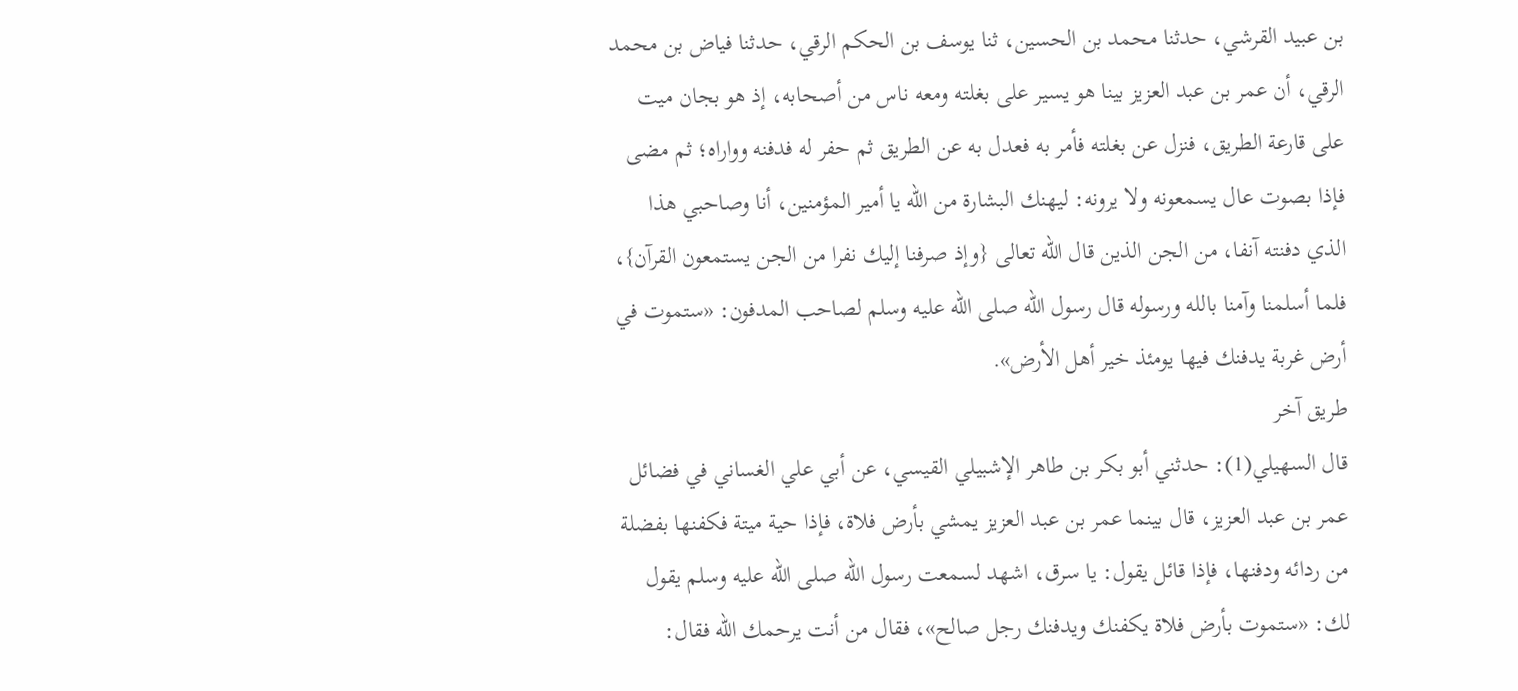بن عبيد القرشي، حدثنا محمد بن الحسين، ثنا يوسف بن الحكم الرقي، حدثنا فياض بن محمد الرقي، أن عمر بن عبد العزيز بينا هو يسير على بغلته ومعه ناس من أصحابه، إذ هو بجان ميت على قارعة الطريق، فنزل عن بغلته فأمر به فعدل به عن الطريق ثم حفر له فدفنه وواراه؛ ثم مضى فإذا بصوت عال يسمعونه ولا يرونه: ليهنك البشارة من الله يا أمير المؤمنين، أنا وصاحبي هذا الذي دفنته آنفا، من الجن الذين قال الله تعالى {وإذ صرفنا إليك نفرا من الجن يستمعون القرآن}، فلما أسلمنا وآمنا بالله ورسوله قال رسول الله صلى الله عليه وسلم لصاحب المدفون: «ستموت في أرض غربة يدفنك فيها يومئذ خير أهل الأرض».
طريق آخر
قال السهيلي(1): حدثني أبو بكر بن طاهر الإشبيلي القيسي، عن أبي علي الغساني في فضائل عمر بن عبد العزيز، قال بينما عمر بن عبد العزيز يمشي بأرض فلاة، فإذا حية ميتة فكفنها بفضلة من ردائه ودفنها، فإذا قائل يقول: يا سرق، اشهد لسمعت رسول الله صلى الله عليه وسلم يقول لك: «ستموت بأرض فلاة يكفنك ويدفنك رجل صالح»، فقال من أنت يرحمك الله فقال: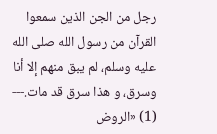رجل من الجن الذين سمعوا القرآن من رسول الله صلى الله عليه وسلم، لم يبق منهم إلا أنا وسرق، و هذا سرق قد مات.---
(1) «الروض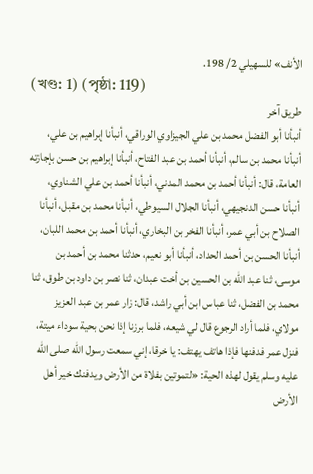الأنف» للسهيلي 2/ 198.
(খণ্ড: 1) (পৃষ্ঠা: 119)
طريق آخر
أنبأنا أبو الفضل محمد بن علي الجيزاوي الوراقي، أنبأنا إبراهيم بن علي، أنبأنا محمد بن سالم، أنبأنا أحمد بن عبد الفتاح، أنبأنا إبراهيم بن حسن بإجازته العامة، قال: أنبأنا أحمد بن محمد المدني، أنبأنا أحمد بن علي الشناوي، أنبأنا حسن الدنجيهي، أنبأنا الجلال السيوطي، أنبأنا محمد بن مقبل، أنبأنا الصلاح بن أبي عمر، أنبأنا الفخر بن البخاري، أنبأنا أحمد بن محمد اللبان، أنبأنا الحسن بن أحمد الحداد، أنبأنا أبو نعيم، حدثنا محمد بن أحمد بن موسى، ثنا عبد الله بن الحسين بن أخت عبدان، ثنا نصر بن داود بن طوق، ثنا محمد بن الفضل، ثنا عباس ابن أبي راشد، قال: زار عمر بن عبد العزيز مولاي، فلما أراد الرجوع قال لي شيعه، فلما برزنا إذا نحن بحية سوداء ميتة، فنزل عمر فدفنها فإذا هاتف يهتف: يا خرقا، إني سمعت رسول الله صلى الله عليه وسلم يقول لهذه الحية: «لتموتين بفلاة من الأرض ويدفنك خير أهل الأرض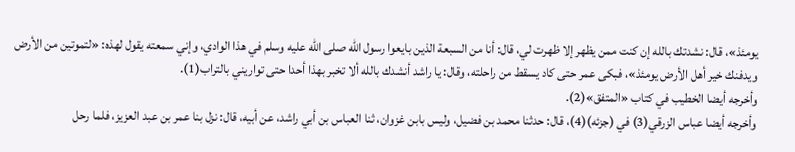يومئذ»، قال: نشدتك بالله إن كنت ممن يظهر إلا ظهرت لي، قال: أنا من السبعة الذين بايعوا رسول الله صلى الله عليه وسلم في هذا الوادي، وإني سمعته يقول لهذه: «لتموتين من الأرض ويدفنك خير أهل الأرض يومئذ»، فبكى عمر حتى كاد يسقط من راحلته، وقال: يا راشد أنشدك بالله ألا تخبر بهذا أحدا حتى تواريني بالتراب(1).
وأخرجه أيضا الخطيب في كتاب «المتفق»(2).
وأخرجه أيضا عباس الزرقي(3) في (جزئه)(4)، قال: حدثنا محمد بن فضيل، وليس بابن غزوان، ثنا العباس بن أبي راشد، عن أبيه، قال: نزل بنا عمر بن عبد العزيز، فلما رحل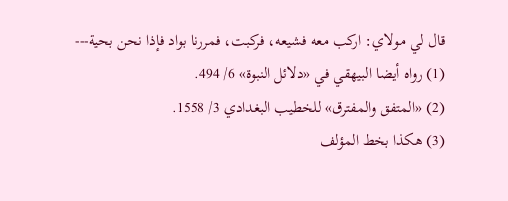قال لي مولاي: اركب معه فشيعه، فركبت، فمررنا بواد فإذا نحن بحية---
(1) رواه أيضا البيهقي في «دلائل النبوة» 6/ 494.
(2) «المتفق والمفترق» للخطيب البغدادي 3/ 1558.
(3) هكذا بخط المؤلف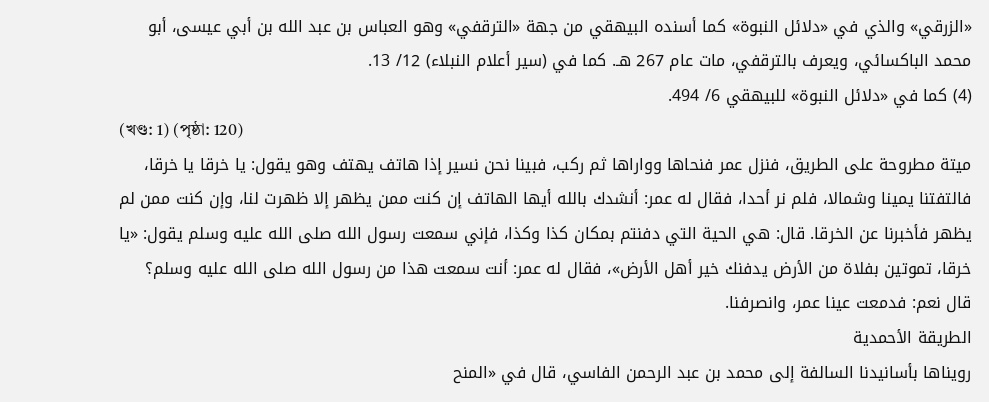«الزرقي» والذي في «دلائل النبوة» كما أسنده البيهقي من جهة «الترقفي» وهو العباس بن عبد الله بن أبي عيسى، أبو محمد الباكسائي، ويعرف بالترقفي، مات عام 267 هـ. كما في (سير أعلام النبلاء) 12/ 13.
(4) كما في «دلائل النبوة» للبيهقي 6/ 494.
(খণ্ড: 1) (পৃষ্ঠা: 120)
ميتة مطروحة على الطريق، فنزل عمر فنحاها وواراها ثم ركب، فبينا نحن نسير إذا هاتف يهتف وهو يقول: يا خرقا يا خرقا، فالتفتنا يمينا وشمالا، فلم نر أحدا، فقال له عمر: أنشدك بالله أيها الهاتف إن كنت ممن يظهر إلا ظهرت لنا، وإن كنت ممن لم يظهر فأخبرنا عن الخرقا. قال: هي الحية التي دفنتم بمكان كذا وكذا، فإني سمعت رسول الله صلى الله عليه وسلم يقول: «يا خرقا، تموتين بفلاة من الأرض يدفنك خير أهل الأرض»، فقال له عمر: أنت سمعت هذا من رسول الله صلى الله عليه وسلم؟ قال نعم: فدمعت عينا عمر، وانصرفنا.
الطريقة الأحمدية
رويناها بأسانيدنا السالفة إلى محمد بن عبد الرحمن الفاسي، قال في «المنح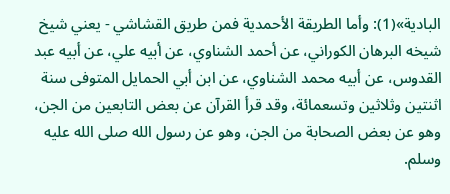البادية»(1): وأما الطريقة الأحمدية فمن طريق القشاشي - يعني شيخ شيخه البرهان الكوراني، عن أحمد الشناوي، عن أبيه علي، عن أبيه عبد القدوس، عن أبيه محمد الشناوي، عن ابن أبي الحمايل المتوفى سنة اثنتين وثلاثين وتسعمائة، وقد قرأ القرآن عن بعض التابعين من الجن، وهو عن بعض الصحابة من الجن، وهو عن رسول الله صلى الله عليه وسلم.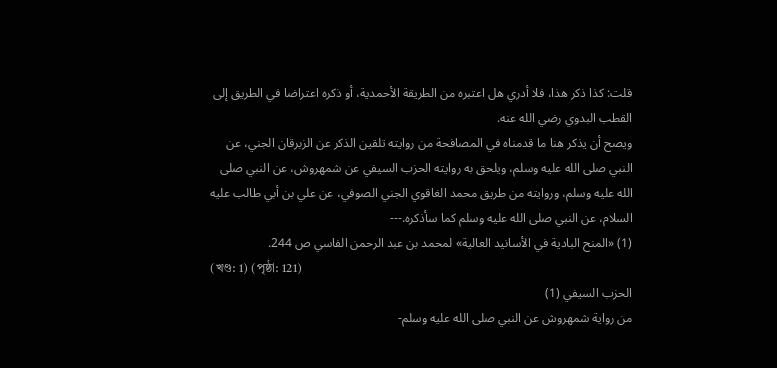قلت: كذا ذكر هذا، فلا أدري هل اعتبره من الطريقة الأحمدية، أو ذكره اعتراضا في الطريق إلى القطب البدوي رضي الله عنه.
ويصح أن يذكر هنا ما قدمناه في المصافحة من روايته تلقين الذكر عن الزبرقان الجني، عن النبي صلى الله عليه وسلم، ويلحق به روايته الحزب السيفي عن شمهروش، عن النبي صلى الله عليه وسلم، وروايته من طريق محمد الغاقوي الجني الصوفي، عن علي بن أبي طالب عليه السلام، عن النبي صلى الله عليه وسلم كما سأذكره.---
(1) «المنح البادية في الأسانيد العالية» لمحمد بن عبد الرحمن الفاسي ص 244.
(খণ্ড: 1) (পৃষ্ঠা: 121)
الحزب السيفي (1)
من رواية شمهروش عن النبي صلى الله عليه وسلم-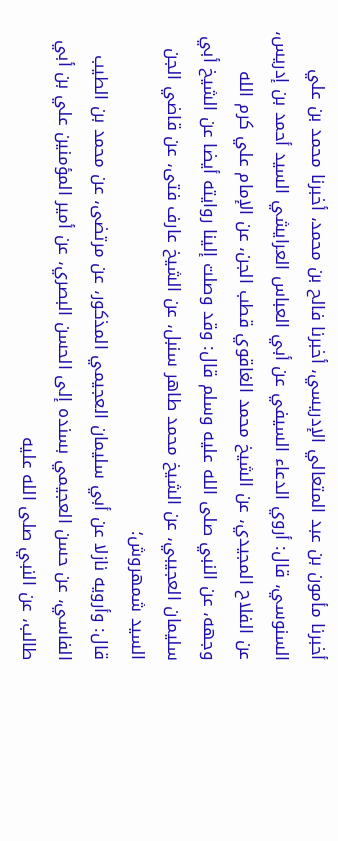أخبرنا مأمون بن عبد المتعالي الإدريسي، أخبرنا فالح بن محمد، أخبرنا محمد بن علي السنوسي، قال: أروي الدعاء السيفي عن أبي العباس العرايشي السيد أحمد بن إدريس، عن الفلاح المجيدي، عن الشيخ محمد الغاقوي قطب الجن، عن الإمام علي كرم الله وجهه، عن النبي صلى الله عليه وسلم قال: وقد وصلت إلينا روايته أيضا عن الشيخ أبي سليمان العجيبي، عن الشيخ محمد طاهر سنبل، عن الشيخ عارف فتى، عن قاضي الجن السيد شمهروش؛
قال: وأرويه نازلا عن أبي سليمان العجيمي المذكور، عن مرتضى، عن محمد بن الطيب الفاسي، عن حسن العجيمي بسنده إلى الحسن البصري، عن أمير المؤمنين علي بن أبي طالب، عن النبي صلى الله عليه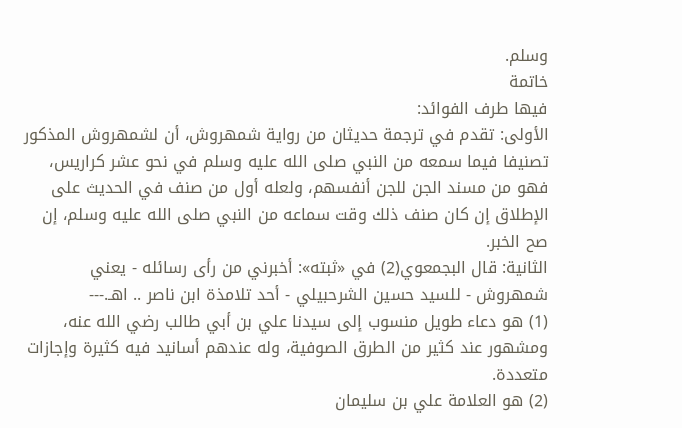وسلم.
خاتمة
فيها طرف الفوائد:
الأولى: تقدم في ترجمة حديثان من رواية شمهروش، أن لشمهروش المذكور تصنيفا فيما سمعه من النبي صلى الله عليه وسلم في نحو عشر كراريس، فهو من مسند الجن للجن أنفسهم، ولعله أول من صنف في الحديث على الإطلاق إن كان صنف ذلك وقت سماعه من النبي صلى الله عليه وسلم، إن صح الخبر.
الثانية: قال البجمعوي(2) في «ثبته»: أخبرني من رأى رسائله - يعني شمهروش - للسيد حسين الشرحبيلي - أحد تلامذة ابن ناصر .. اهـ.---
(1) هو دعاء طويل منسوب إلى سيدنا علي بن أبي طالب رضي الله عنه، ومشهور عند كثير من الطرق الصوفية، وله عندهم أسانيد فيه كثيرة وإجازات متعددة.
(2) هو العلامة علي بن سليمان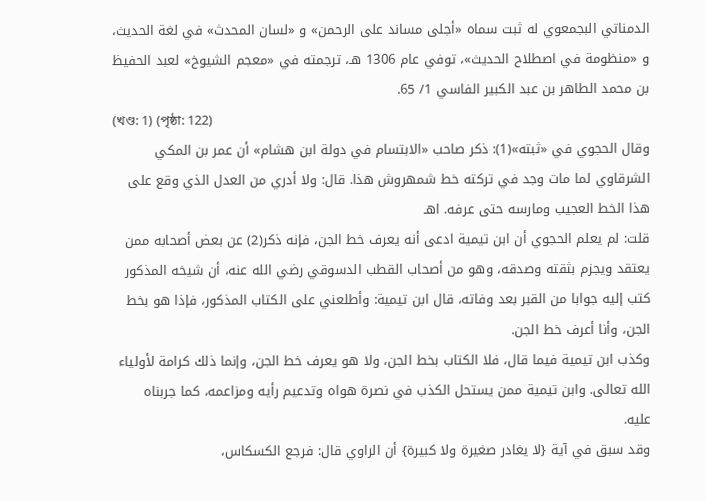الدمناتي البجمعوي له ثبت سماه «أجلى مساند على الرحمن» و «لسان المحدث» في لغة الحديث، و «منظومة في اصطلاح الحديث»، توفي عام 1306 هـ، ترجمته في «معجم الشيوخ» لعبد الحفيظ بن محمد الطاهر بن عبد الكبير الفاسي 1/ 65.
(খণ্ড: 1) (পৃষ্ঠা: 122)
وقال الحجوي في «ثبته»(1): ذكر صاحب «الابتسام في دولة ابن هشام» أن عمر بن المكي الشرقاوي لما مات وجد في تركته خط شمهروش هذا. قال: ولا أدري من العدل الذي وقع على هذا الخط العجيب ومارسه حتى عرفه. اهـ
قلت: لم يعلم الحجوي أن ابن تيمية ادعى أنه يعرف خط الجن، فإنه ذكر(2) عن بعض أصحابه ممن يعتقد ويجزم بثقته وصدقه، وهو من أصحاب القطب الدسوقي رضي الله عنه، أن شيخه المذكور كتب إليه جوابا من القبر بعد وفاته، قال ابن تيمية: وأطلعني على الكتاب المذكور، فإذا هو بخط الجن، وأنا أعرف خط الجن.
وكذب ابن تيمية فيما قال، فلا الكتاب بخط الجن، ولا هو يعرف خط الجن، وإنما ذلك كرامة لأولياء الله تعالى. وابن تيمية ممن يستحل الكذب في نصرة هواه وتدعيم رأيه ومزاعمه، كما جربناه عليه.
وقد سبق في آية {لا يغادر صغيرة ولا كبيرة} أن الراوي قال: فرجع الكسكاس،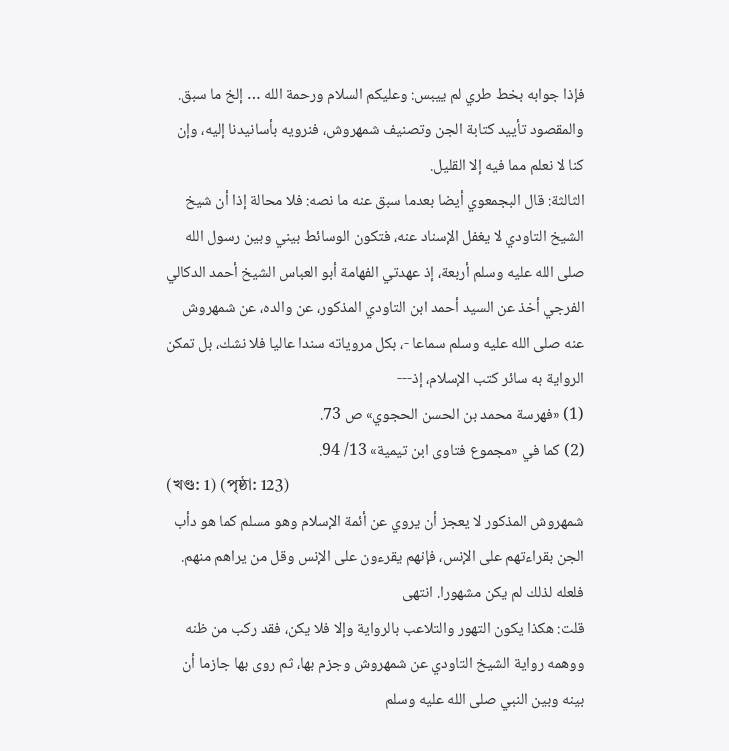فإذا جوابه بخط طري لم ييبس: وعليكم السلام ورحمة الله … إلخ ما سبق.
والمقصود تأييد كتابة الجن وتصنيف شمهروش، فنرويه بأسانيدنا إليه، وإن كنا لا نعلم مما فيه إلا القليل.
الثالثة: قال البجمعوي أيضا بعدما سبق عنه ما نصه: فلا محالة إذا أن شيخ الشيخ التاودي لا يغفل الإسناد عنه، فتكون الوسائط بيني وبين رسول الله صلى الله عليه وسلم أربعة، إذ عهدتي الفهامة أبو العباس الشيخ أحمد الدكالي الفرجي أخذ عن السيد أحمد ابن التاودي المذكور، عن والده، عن شمهروش عنه صلى الله عليه وسلم سماعا -، بكل مروياته سندا عاليا فلا نشك، بل تمكن الرواية به سائر كتب الإسلام، إذ---
(1) «فهرسة محمد بن الحسن الحجوي» ص 73.
(2) كما في «مجموع فتاوى ابن تيمية» 13/ 94.
(খণ্ড: 1) (পৃষ্ঠা: 123)
شمهروش المذكور لا يعجز أن يروي عن أئمة الإسلام وهو مسلم كما هو دأب الجن بقراءتهم على الإنس، فإنهم يقرءون على الإنس وقل من يراهم منهم. فلعله لذلك لم يكن مشهورا. انتهى
قلت: هكذا يكون التهور والتلاعب بالرواية وإلا فلا يكن، فقد ركب من ظنه ووهمه رواية الشيخ التاودي عن شمهروش وجزم بها، ثم روى بها جازما أن بينه وبين النبي صلى الله عليه وسلم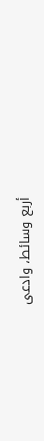أربع وسائط، وادعى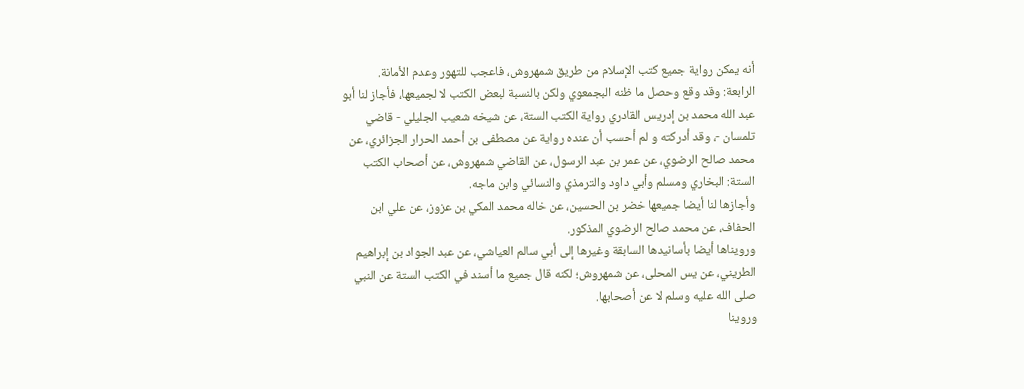أنه يمكن رواية جميع كتب الإسلام من طريق شمهروش، فاعجب للتهور وعدم الأمانة.
الرابعة: وقد وقع وحصل ما ظنه البجمعوي ولكن بالنسبة لبعض الكتب لا لجميعها، فأجاز لنا أبو عبد الله محمد بن إدريس القادري رواية الكتب الستة، عن شيخه شعيب الجليلي - قاضي تلمسان -، وقد أدركته و لم أحسب أن عنده رواية عن مصطفى بن أحمد الحرار الجزائري، عن محمد صالح الرضوي، عن عمر بن عبد الرسول، عن القاضي شمهروش، عن أصحاب الكتب الستة: البخاري ومسلم وأبي داود والترمذي والنسائي وابن ماجه.
وأجازها لنا أيضا جميعها خضر بن الحسين، عن خاله محمد المكي بن عزوز، عن علي ابن الحفاف، عن محمد صالح الرضوي المذكور.
ورويناها أيضا بأسانيدها السابقة وغيرها إلى أبي سالم العياشي، عن عبد الجواد بن إبراهيم الطريني، عن يس المحلى، عن شمهروش؛ لكنه قال جميع ما أسند في الكتب الستة عن النبي صلى الله عليه وسلم لا عن أصحابها.
وروينا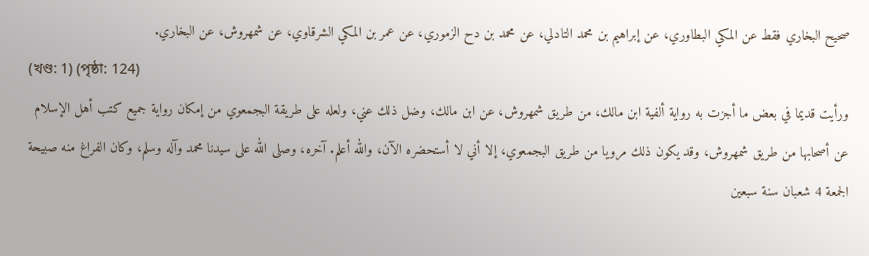صحيح البخاري فقط عن المكي البطاوري، عن إبراهيم بن محمد التادلي، عن محمد بن دح الزموري، عن عمر بن المكي الشرقاوي، عن شمهروش، عن البخاري.
(খণ্ড: 1) (পৃষ্ঠা: 124)
ورأيت قديما في بعض ما أجزت به رواية ألفية ابن مالك، من طريق شمهروش، عن ابن مالك، وضل ذلك عني، ولعله على طريقة البجمعوي من إمكان رواية جميع كتب أهل الإسلام عن أصحابها من طريق شمهروش، وقد يكون ذلك مرويا من طريق البجمعوي، إلا أني لا أستحضره الآن، والله أعلم. آخره، وصلى الله على سيدنا محمد وآله وسلم، وكان الفراغ منه صبيحة الجمعة 4 شعبان سنة سبعين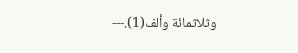وثلاثمائة وألف(1).---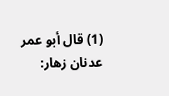(1) قال أبو عمر عدنان زهار: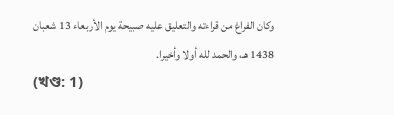وكان الفراغ من قراءته والتعليق عليه صبيحة يوم الأربعاء 13 شعبان 1438 هـ، والحمد لله أولا وأخيرا.
(খণ্ড: 1)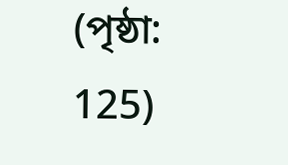(পৃষ্ঠা: 125)